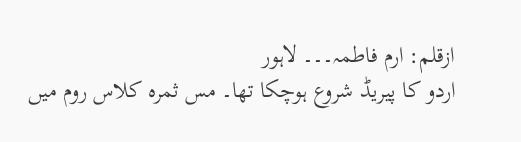ازقلم: ارم فاطمہ۔۔۔ لاہور
اردو کا پیریڈ شروع ہوچکا تھا۔ مس ثمرہ کلاس روم میں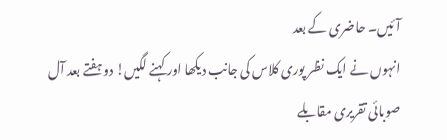آئیں۔ حاضری کے بعد
انہوں نے ایک نظر پوری کلاس کی جانب دیکھا اور کہنے لگیں! دو ہفتے بعد آل
صوبائی تقریری مقابلے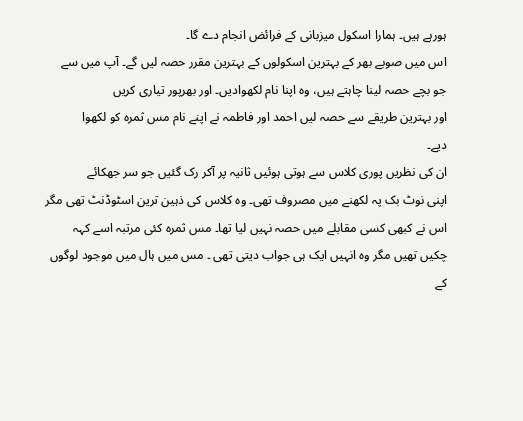ہورہے ہیں۔ ہمارا اسکول میزبانی کے فرائض انجام دے گا۔
اس میں صوبے بھر کے بہترین اسکولوں کے بہترین مقرر حصہ لیں گے۔ آپ میں سے
جو بچے حصہ لینا چاہتے ہیں، وہ اپنا نام لکھوادیں۔ اور بھرپور تیاری کریں
اور بہترین طریقے سے حصہ لیں احمد اور فاطمہ نے اپنے نام مس ثمرہ کو لکھوا
دیے۔
ان کی نظریں پوری کلاس سے ہوتی ہوئیں ثانیہ پر آکر رک گئیں جو سر جھکائے
اپنی نوٹ بک پہ لکھنے میں مصروف تھی۔ وہ کلاس کی ذہین ترین اسٹوڈنٹ تھی مگر
اس نے کبھی کسی مقابلے میں حصہ نہیں لیا تھا۔ مس ثمرہ کئی مرتبہ اسے کہہ
چکیں تھیں مگر وہ انہیں ایک ہی جواب دیتی تھی ۔ مس میں ہال میں موجود لوگوں
کے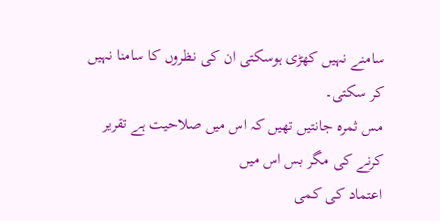سامنے نہیں کھڑی ہوسکتی ان کی نظروں کا سامنا نہیں کر سکتی۔
مس ثمرہ جانتیں تھیں کہ اس میں صلاحیت ہے تقریر کرنے کی مگر بس اس میں
اعتماد کی کمی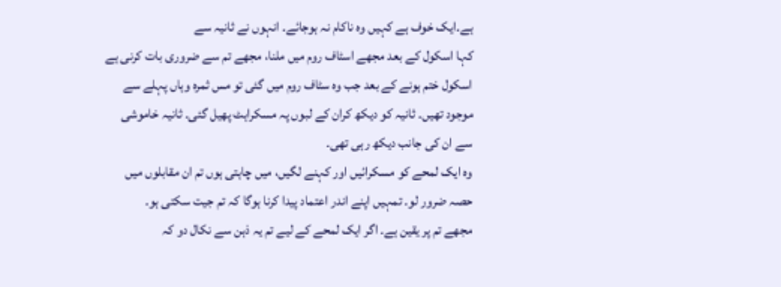ہے۔ایک خوف ہے کہیں وہ ناکام نہ ہوجائے۔ انہوں نے ثانیہ سے
کہا اسکول کے بعد مجھے اسٹاف روم میں ملنا، مجھے تم سے ضروری بات کرنی ہے
اسکول ختم ہونے کے بعد جب وہ سٹاف روم میں گئی تو مس ثمرہ وہاں پہلے سے
موجود تھیں۔ ثانیہ کو دیکھ کران کے لبوں پہ مسکراہٹ پھیل گئی۔ ثانیہ خاموشی
سے ان کی جانب دیکھ رہی تھی۔
وہ ایک لمحے کو مسکرائیں اور کہنے لگیں، میں چاہتی ہوں تم ان مقابلوں میں
حصہ ضرور لو۔ تمہیں اپنے اندر اعتماد پیدا کرنا ہوگا کہ تم جیت سکتی ہو۔
مجھے تم پر یقین ہے۔ اگر ایک لمحے کے لیے تم یہ ذہن سے نکال دو کہ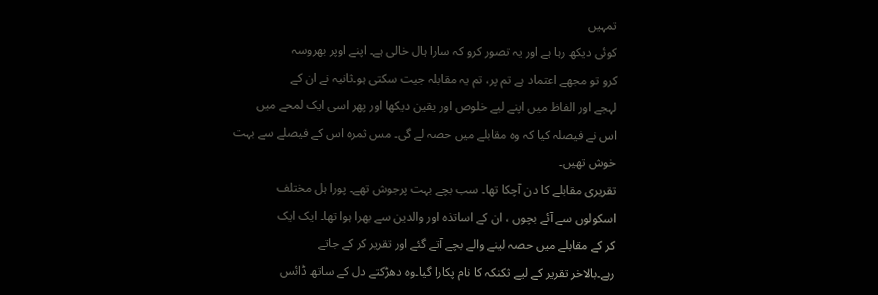تمہیں
کوئی دیکھ رہا ہے اور یہ تصور کرو کہ سارا ہال خالی ہے۔ اپنے اوپر بھروسہ
کرو تو مجھے اعتماد ہے تم پر، تم یہ مقابلہ جیت سکتی ہو۔ثانیہ نے ان کے
لہجے اور الفاظ میں اپنے لیے خلوص اور یقین دیکھا اور پھر اسی ایک لمحے میں
اس نے فیصلہ کیا کہ وہ مقابلے میں حصہ لے گی۔ مس ثمرہ اس کے فیصلے سے بہت
خوش تھیں۔
تقریری مقابلے کا دن آچکا تھا۔ سب بچے بہت پرجوش تھے۔ پورا ہل مختلف
اسکولوں سے آئے بچوں ، ان کے اساتذہ اور والدین سے بھرا ہوا تھا۔ ایک ایک
کر کے مقابلے میں حصہ لینے والے بچے آتے گئے اور تقریر کر کے جاتے
رہے۔بالاخر تقریر کے لیے ثکنکہ کا نام پکارا گیا۔وہ دھڑکتے دل کے ساتھ ڈائس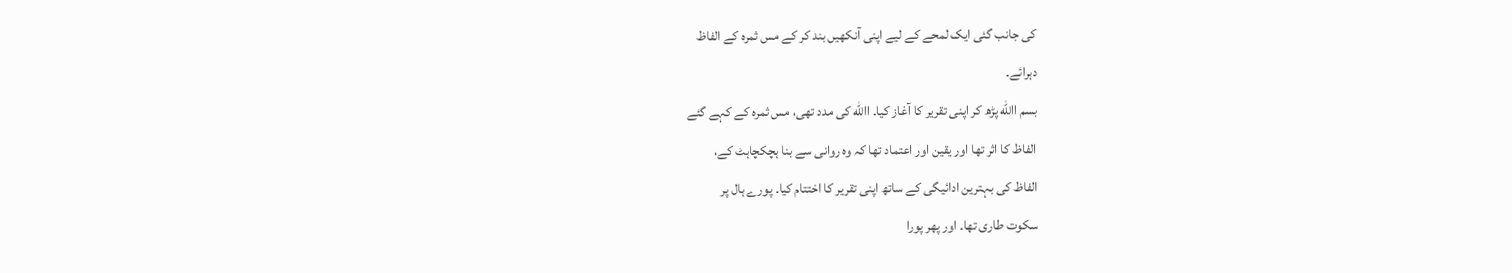کی جانب گئی ایک لمحے کے لیے اپنی آنکھیں بند کر کے مس ثمرہ کے الفاظ
دہرائے۔
بسم االله پڑھ کر اپنی تقریر کا آغاز کیا۔ االله کی مدد تھی، مس ثمرہ کے کہے گئے
الفاظ کا اثر تھا اور یقین اور اعتماد تھا کہ وہ روانی سے بنا ہچکچاہٹ کے،
الفاظ کی بہترین ادائیگی کے ساتھ اپنی تقریر کا اختتام کیا۔ پورے ہال پر
سکوت طاری تھا۔ اور پھر پورا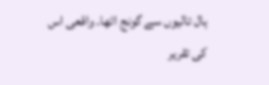ہال تالیوں سے گونج اٹھا۔ واقعی اس کی تقریر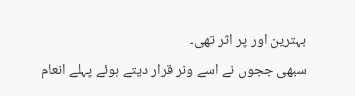بہترین اور پر اثر تھی۔
سبھی ججوں نے اسے ونر قرار دیتے ہوئے پہلے انعام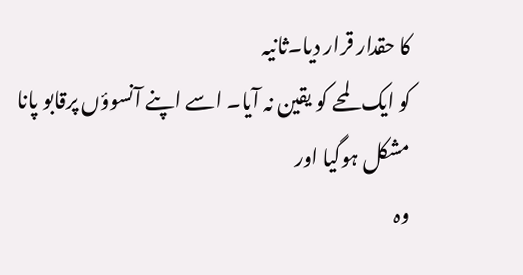کا حقدار قرار دیا۔ثانیہ
کو ایک لمحے کو یقین نہ آیا۔ اسے اپنے آنسوؤں پرقابو پانا مشکل ہوگیا اور
وہ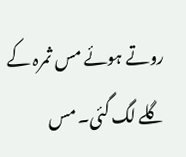روتے ہوئے مس ثمرہ کے گلے لگ گئی۔ مس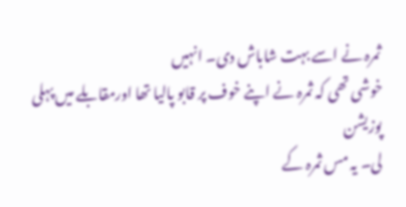ثمرہ نے اسے بہت شاباش دی۔ انہیں
خوشی تھی کہ ثمرہ نے اپنے خوف پر قابو پالیا تھا اورمقابلے میں پہلی پوزیشن
لی۔ یہ مس ثمرہ کے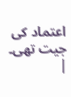اعتماد کی جیت تھی۔
|